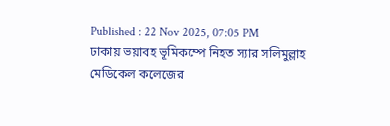Published : 22 Nov 2025, 07:05 PM
ঢাকায় ভয়াবহ ভূমিকম্পে নিহত স্যার সলিমুল্লাহ মেডিকেল কলেজের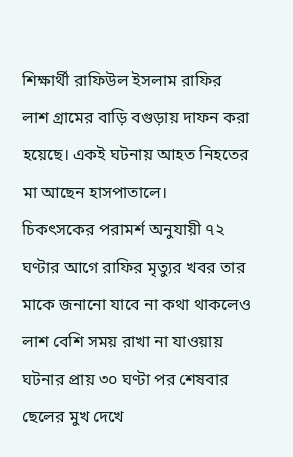শিক্ষার্থী রাফিউল ইসলাম রাফির লাশ গ্রামের বাড়ি বগুড়ায় দাফন করা হয়েছে। একই ঘটনায় আহত নিহতের মা আছেন হাসপাতালে।
চিকৎসকের পরামর্শ অনুযায়ী ৭২ ঘণ্টার আগে রাফির মৃত্যুর খবর তার মাকে জনানো যাবে না কথা থাকলেও লাশ বেশি সময় রাখা না যাওয়ায় ঘটনার প্রায় ৩০ ঘণ্টা পর শেষবার ছেলের মুখ দেখে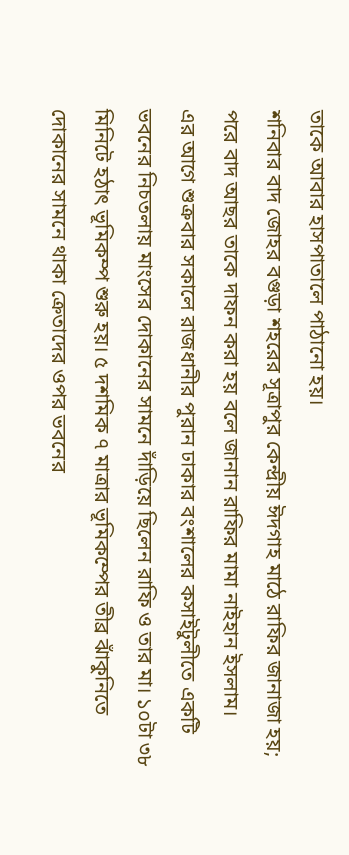তাকে আবার হাসপাতালে পাঠানো হয়।
শনিবার বাদ জোহর বগুড়া শহরের সূত্রাপুর কেন্দ্রীয় ঈদগাহ মাঠে রাফির জানাজা হয়; পরে বাদ আছর তাকে দাফন করা হয় বলে জানান রাফির মামা নাইহান ইসলাম।
এর আগে শুক্রবার সকালে রাজধানীর পুরান ঢাকার বংশালের কসাইটুলীতে একটি ভবনের নিচতলায় মাংসের দোকানের সামনে দাঁড়িয়ে ছিলেন রাফি ও তার মা। ১০টা ৩৮ মিনিটে হঠাৎ ভূমিকম্প শুরু হয়। ৫ দশমিক ৭ মাত্রার ভূমিকম্পের তীব্র ঝাঁকুনিতে দোকানের সামনে থাকা ক্রেতাদের ওপর ভবনের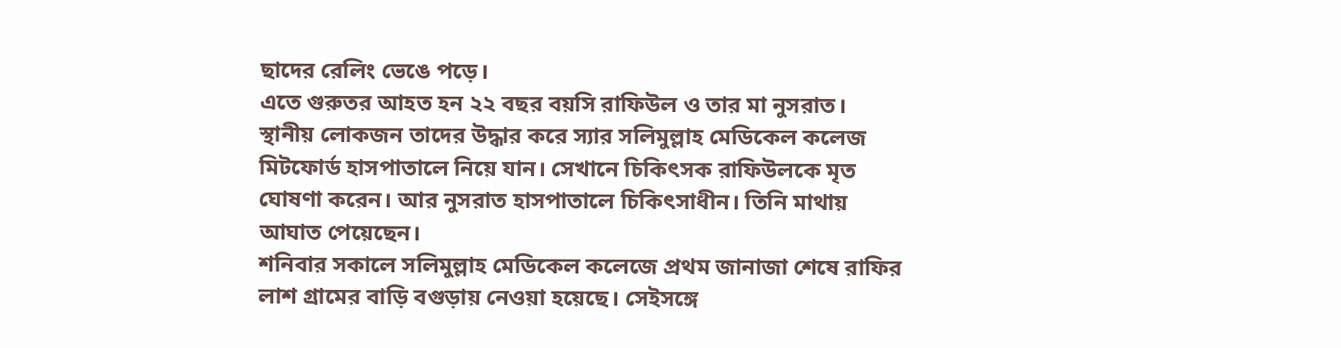ছাদের রেলিং ভেঙে পড়ে।
এতে গুরুতর আহত হন ২২ বছর বয়সি রাফিউল ও তার মা নুসরাত। স্থানীয় লোকজন তাদের উদ্ধার করে স্যার সলিমুল্লাহ মেডিকেল কলেজ মিটফোর্ড হাসপাতালে নিয়ে যান। সেখানে চিকিৎসক রাফিউলকে মৃত ঘোষণা করেন। আর নুসরাত হাসপাতালে চিকিৎসাধীন। তিনি মাথায় আঘাত পেয়েছেন।
শনিবার সকালে সলিমুল্লাহ মেডিকেল কলেজে প্রথম জানাজা শেষে রাফির লাশ গ্রামের বাড়ি বগুড়ায় নেওয়া হয়েছে। সেইসঙ্গে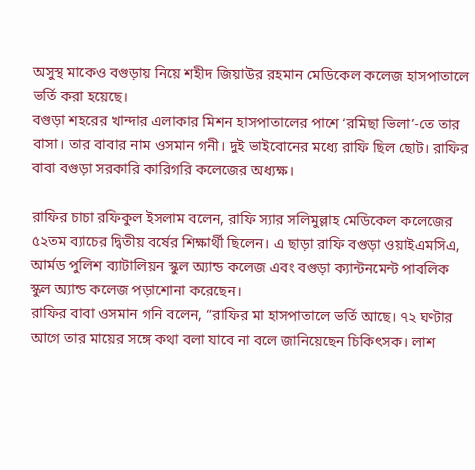অসুস্থ মাকেও বগুড়ায় নিয়ে শহীদ জিয়াউর রহমান মেডিকেল কলেজ হাসপাতালে ভর্তি করা হয়েছে।
বগুড়া শহরের খান্দার এলাকার মিশন হাসপাতালের পাশে ‘রমিছা ভিলা’-তে তার বাসা। তার বাবার নাম ওসমান গনী। দুই ভাইবোনের মধ্যে রাফি ছিল ছোট। রাফির বাবা বগুড়া সরকারি কারিগরি কলেজের অধ্যক্ষ।

রাফির চাচা রফিকুল ইসলাম বলেন, রাফি স্যার সলিমুল্লাহ মেডিকেল কলেজের ৫২তম ব্যাচের দ্বিতীয় বর্ষের শিক্ষার্থী ছিলেন। এ ছাড়া রাফি বগুড়া ওয়াইএমসিএ, আর্মড পুলিশ ব্যাটালিয়ন স্কুল অ্যান্ড কলেজ এবং বগুড়া ক্যান্টনমেন্ট পাবলিক স্কুল অ্যান্ড কলেজ পড়াশোনা করেছেন।
রাফির বাবা ওসমান গনি বলেন, “রাফির মা হাসপাতালে ভর্তি আছে। ৭২ ঘণ্টার আগে তার মায়ের সঙ্গে কথা বলা যাবে না বলে জানিয়েছেন চিকিৎসক। লাশ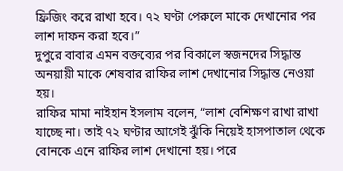ফ্রিজিং করে রাখা হবে। ৭২ ঘণ্টা পেরুলে মাকে দেখানোর পর লাশ দাফন করা হবে।”
দুপুরে বাবার এমন বক্তব্যের পর বিকালে স্বজনদের সিদ্ধান্ত অনয়ায়ী মাকে শেষবার রাফির লাশ দেখানোর সিদ্ধান্ত নেওয়া হয়।
রাফির মামা নাইহান ইসলাম বলেন, “লাশ বেশিক্ষণ রাখা রাখা যাচ্ছে না। তাই ৭২ ঘণ্টার আগেই ঝুঁকি নিয়েই হাসপাতাল থেকে বোনকে এনে রাফির লাশ দেখানো হয়। পরে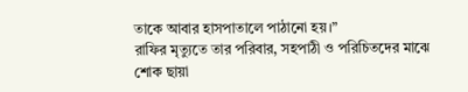তাকে আবার হাসপাতালে পাঠানো হয়।”
রাফির মৃত্যুতে তার পরিবার, সহপাঠী ও পরিচিতদের মাঝে শোক ছায়া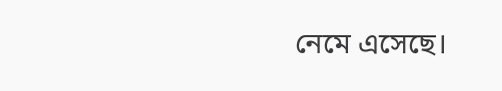নেমে এসেছে।